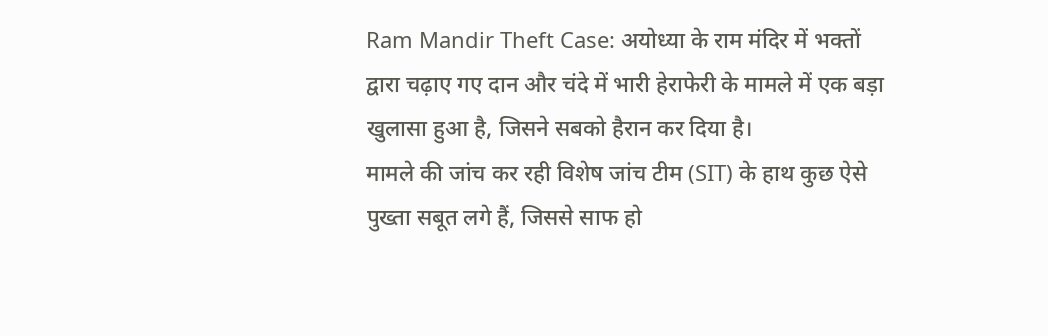Ram Mandir Theft Case: अयोध्या के राम मंदिर में भक्तों द्वारा चढ़ाए गए दान और चंदे में भारी हेराफेरी के मामले में एक बड़ा खुलासा हुआ है, जिसने सबको हैरान कर दिया है।
मामले की जांच कर रही विशेष जांच टीम (SIT) के हाथ कुछ ऐसे पुख्ता सबूत लगे हैं, जिससे साफ हो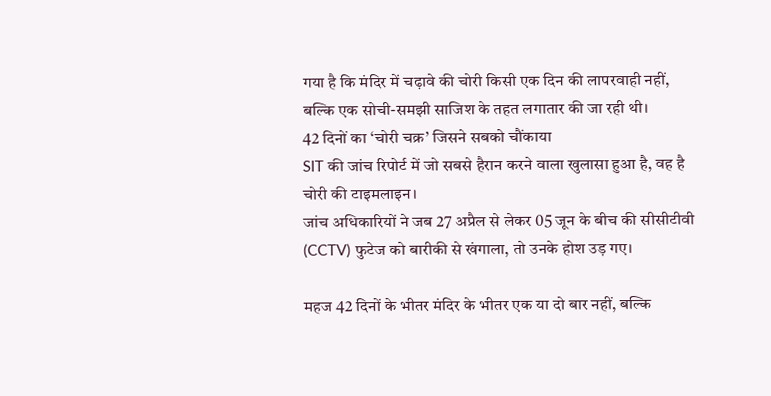गया है कि मंदिर में चढ़ावे की चोरी किसी एक दिन की लापरवाही नहीं, बल्कि एक सोची-समझी साजिश के तहत लगातार की जा रही थी।
42 दिनों का ‘चोरी चक्र’ जिसने सबको चौंकाया
SIT की जांच रिपोर्ट में जो सबसे हैरान करने वाला खुलासा हुआ है, वह है चोरी की टाइमलाइन।
जांच अधिकारियों ने जब 27 अप्रैल से लेकर 05 जून के बीच की सीसीटीवी (CCTV) फुटेज को बारीकी से खंगाला, तो उनके होश उड़ गए।

महज 42 दिनों के भीतर मंदिर के भीतर एक या दो बार नहीं, बल्कि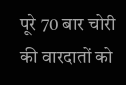पूरे 70 बार चोरी की वारदातों को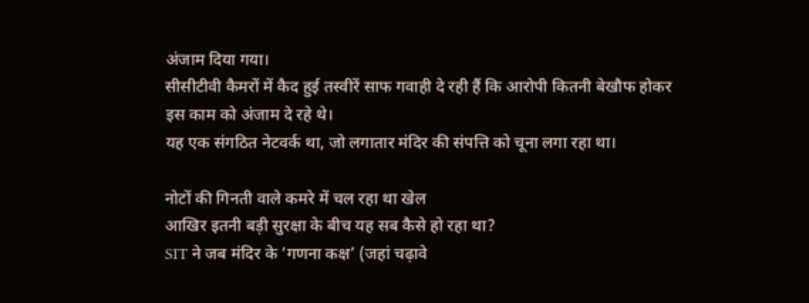अंजाम दिया गया।
सीसीटीवी कैमरों में कैद हुई तस्वीरें साफ गवाही दे रही हैं कि आरोपी कितनी बेखौफ होकर इस काम को अंजाम दे रहे थे।
यह एक संगठित नेटवर्क था, जो लगातार मंदिर की संपत्ति को चूना लगा रहा था।

नोटों की गिनती वाले कमरे में चल रहा था खेल
आखिर इतनी बड़ी सुरक्षा के बीच यह सब कैसे हो रहा था?
SIT ने जब मंदिर के ‘गणना कक्ष’ (जहां चढ़ावे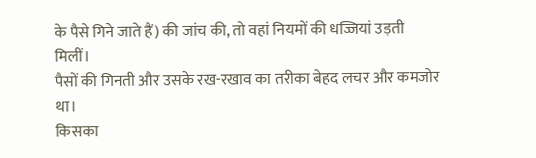के पैसे गिने जाते हैं) की जांच की, तो वहां नियमों की धज्जियां उड़ती मिलीं।
पैसों की गिनती और उसके रख-रखाव का तरीका बेहद लचर और कमजोर था।
किसका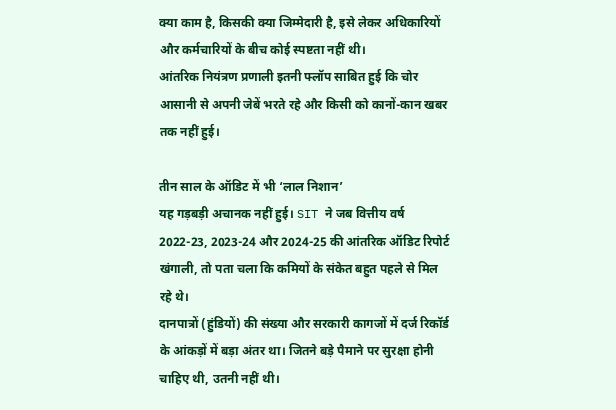क्या काम है, किसकी क्या जिम्मेदारी है, इसे लेकर अधिकारियों और कर्मचारियों के बीच कोई स्पष्टता नहीं थी।
आंतरिक नियंत्रण प्रणाली इतनी फ्लॉप साबित हुई कि चोर आसानी से अपनी जेबें भरते रहे और किसी को कानों-कान खबर तक नहीं हुई।

तीन साल के ऑडिट में भी ‘लाल निशान’
यह गड़बड़ी अचानक नहीं हुई। SIT ने जब वित्तीय वर्ष 2022-23, 2023-24 और 2024-25 की आंतरिक ऑडिट रिपोर्ट खंगाली, तो पता चला कि कमियों के संकेत बहुत पहले से मिल रहे थे।
दानपात्रों (हुंडियों) की संख्या और सरकारी कागजों में दर्ज रिकॉर्ड के आंकड़ों में बड़ा अंतर था। जितने बड़े पैमाने पर सुरक्षा होनी चाहिए थी, उतनी नहीं थी।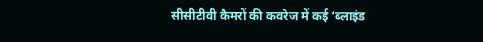सीसीटीवी कैमरों की कवरेज में कई ‘ब्लाइंड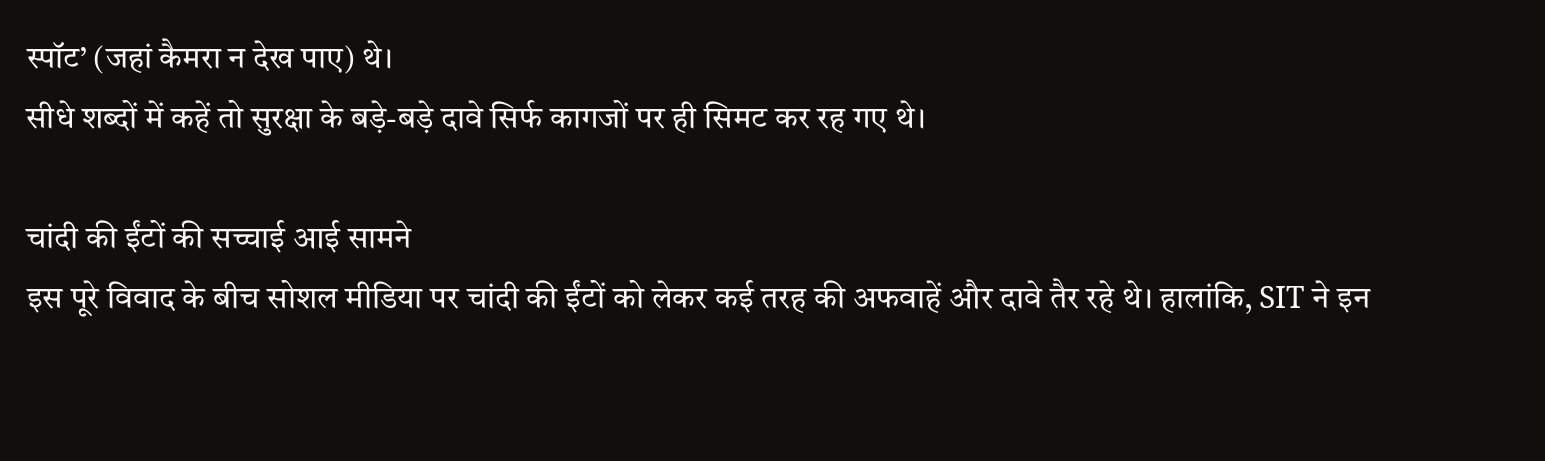स्पॉट’ (जहां कैमरा न देख पाए) थे।
सीधे शब्दों में कहें तो सुरक्षा के बड़े-बड़े दावे सिर्फ कागजों पर ही सिमट कर रह गए थे।

चांदी की ईंटों की सच्चाई आई सामने
इस पूरे विवाद के बीच सोशल मीडिया पर चांदी की ईंटों को लेकर कई तरह की अफवाहें और दावे तैर रहे थे। हालांकि, SIT ने इन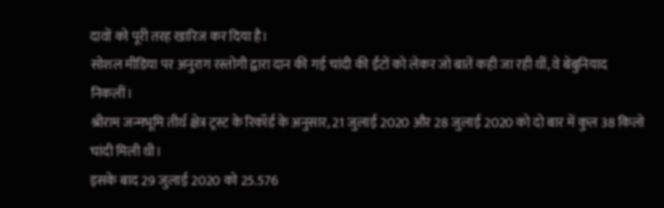दावों को पूरी तरह खारिज कर दिया है।
सोशल मीडिया पर अनुराग रस्तोगी द्वारा दान की गई चांदी की ईंटों को लेकर जो बातें कही जा रही थीं, वे बेबुनियाद निकलीं।
श्रीराम जन्मभूमि तीर्थ क्षेत्र ट्रस्ट के रिकॉर्ड के अनुसार, 21 जुलाई 2020 और 28 जुलाई 2020 को दो बार में कुल 38 किलो चांदी मिली थी।
इसके बाद 29 जुलाई 2020 को 25.576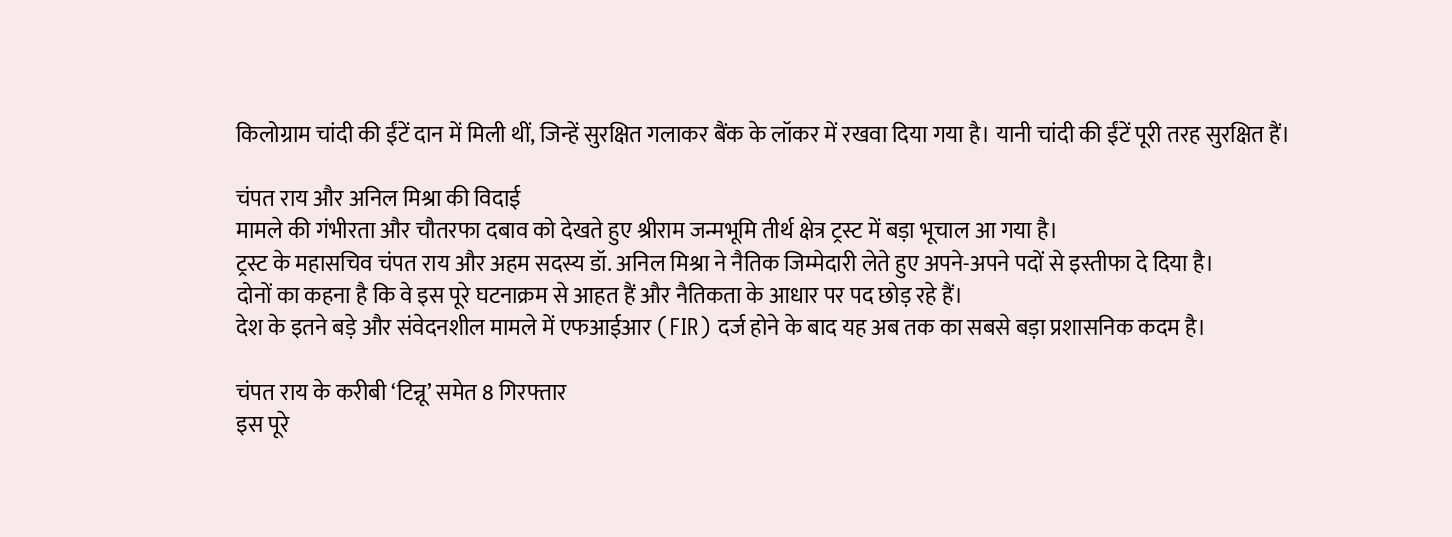किलोग्राम चांदी की ईंटें दान में मिली थीं, जिन्हें सुरक्षित गलाकर बैंक के लॉकर में रखवा दिया गया है। यानी चांदी की ईंटें पूरी तरह सुरक्षित हैं।

चंपत राय और अनिल मिश्रा की विदाई
मामले की गंभीरता और चौतरफा दबाव को देखते हुए श्रीराम जन्मभूमि तीर्थ क्षेत्र ट्रस्ट में बड़ा भूचाल आ गया है।
ट्रस्ट के महासचिव चंपत राय और अहम सदस्य डॉ. अनिल मिश्रा ने नैतिक जिम्मेदारी लेते हुए अपने-अपने पदों से इस्तीफा दे दिया है।
दोनों का कहना है कि वे इस पूरे घटनाक्रम से आहत हैं और नैतिकता के आधार पर पद छोड़ रहे हैं।
देश के इतने बड़े और संवेदनशील मामले में एफआईआर (FIR) दर्ज होने के बाद यह अब तक का सबसे बड़ा प्रशासनिक कदम है।

चंपत राय के करीबी ‘टिन्नू’ समेत 8 गिरफ्तार
इस पूरे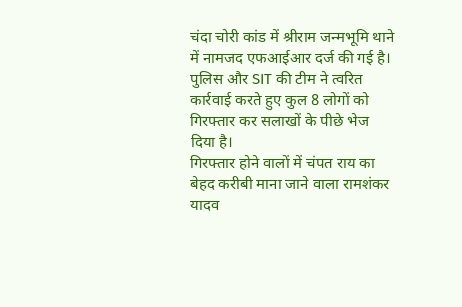चंदा चोरी कांड में श्रीराम जन्मभूमि थाने में नामजद एफआईआर दर्ज की गई है।
पुलिस और SIT की टीम ने त्वरित कार्रवाई करते हुए कुल 8 लोगों को गिरफ्तार कर सलाखों के पीछे भेज दिया है।
गिरफ्तार होने वालों में चंपत राय का बेहद करीबी माना जाने वाला रामशंकर यादव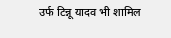उर्फ टिन्नू यादव भी शामिल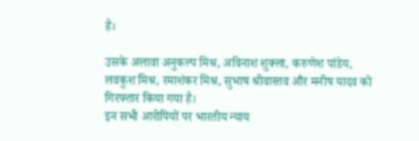है।

उसके अलावा अनुकल्प मिश्र, अविनाश शुक्ला, करुणेश पांडेय, लवकुश मिश्र, रमाशंकर मिश्र, सुभाष श्रीवास्तव और मनीष यादव को गिरफ्तार किया गया है।
इन सभी आरोपियों पर भारतीय न्याय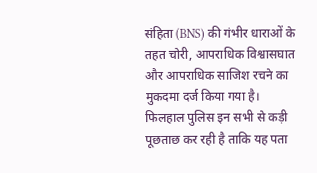संहिता (BNS) की गंभीर धाराओं के तहत चोरी, आपराधिक विश्वासघात और आपराधिक साजिश रचने का मुकदमा दर्ज किया गया है।
फिलहाल पुलिस इन सभी से कड़ी पूछताछ कर रही है ताकि यह पता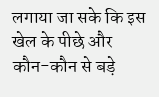लगाया जा सके कि इस खेल के पीछे और कौन-कौन से बड़े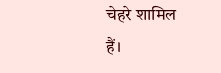चेहरे शामिल हैं।